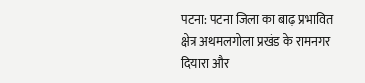पटना: पटना जिला का बाढ़ प्रभावित क्षेत्र अथमलगोला प्रखंड के रामनगर दियारा और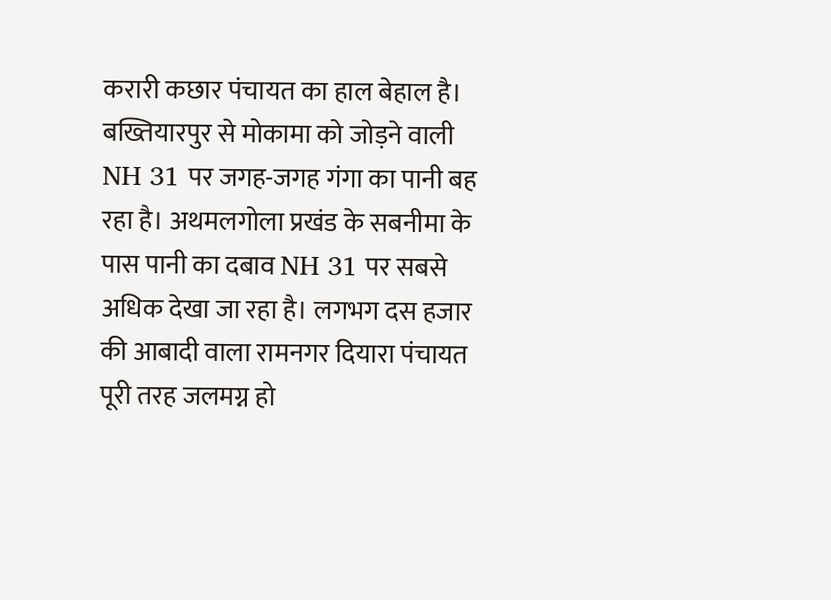करारी कछार पंचायत का हाल बेहाल है। बख्तियारपुर से मोकामा को जोड़ने वाली NH 31 पर जगह-जगह गंगा का पानी बह रहा है। अथमलगोला प्रखंड के सबनीमा के पास पानी का दबाव NH 31 पर सबसे अधिक देखा जा रहा है। लगभग दस हजार की आबादी वाला रामनगर दियारा पंचायत पूरी तरह जलमग्न हो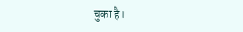चुका है।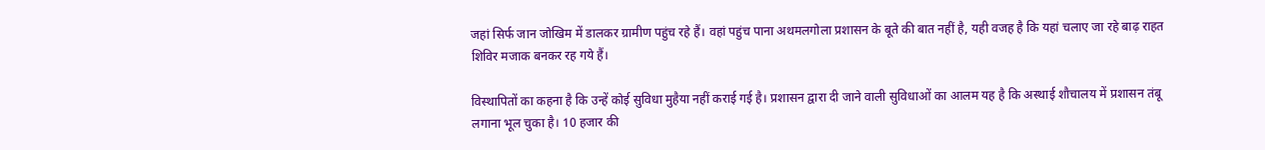जहां सिर्फ जान जोखिम में डालकर ग्रामीण पहुंच रहे हैं। वहां पहुंच पाना अथमलगोला प्रशासन के बूते की बात नहीं है, यही वजह है कि यहां चलाए जा रहे बाढ़ राहत शिविर मजाक बनकर रह गये हैं।

विस्थापितों का कहना है कि उन्हें कोई सुविधा मुहैया नहीं कराई गई है। प्रशासन द्वारा दी जाने वाली सुविधाओं का आलम यह है कि अस्थाई शौचालय में प्रशासन तंबू लगाना भूल चुका है। 10 हजार की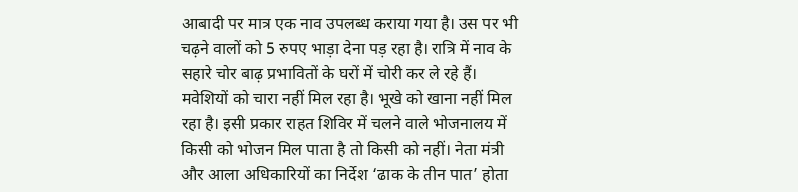आबादी पर मात्र एक नाव उपलब्ध कराया गया है। उस पर भी चढ़ने वालों को 5 रुपए भाड़ा देना पड़ रहा है। रात्रि में नाव के सहारे चोर बाढ़ प्रभावितों के घरों में चोरी कर ले रहे हैं। मवेशियों को चारा नहीं मिल रहा है। भूखे को खाना नहीं मिल रहा है। इसी प्रकार राहत शिविर में चलने वाले भोजनालय में किसी को भोजन मिल पाता है तो किसी को नहीं। नेता मंत्री और आला अधिकारियों का निर्देश ‘ढाक के तीन पात’ होता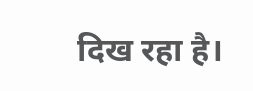दिख रहा है।